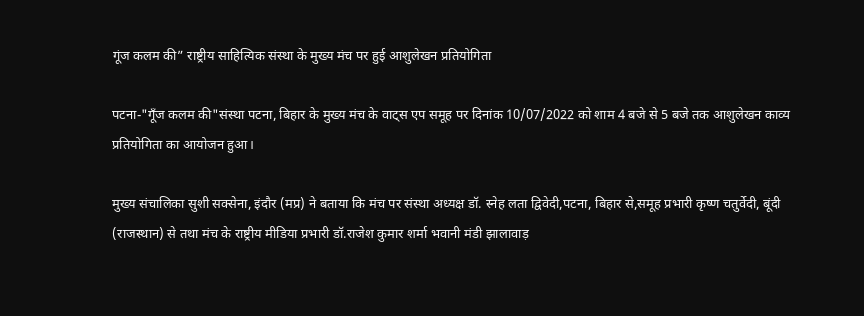गूंज कलम की” राष्ट्रीय साहित्यिक संस्था के मुख्य मंच पर हुई आशुलेखन प्रतियोगिता

पटना-"गूँज कलम की"संस्था पटना, बिहार के मुख्य मंच के वाट्स एप समूह पर दिनांक 10/07/2022 को शाम 4 बजे से 5 बजे तक आशुलेखन काव्य प्रतियोगिता का आयोजन हुआ।

मुख्य संचालिका सुशी सक्सेना, इंदौर (मप्र) ने बताया कि मंच पर संस्था अध्यक्ष डॉ. स्नेह लता द्विवेदी,पटना, बिहार से,समूह प्रभारी कृष्ण चतुर्वेदी, बूंदी (राजस्थान) से तथा मंच के राष्ट्रीय मीडिया प्रभारी डॉ.राजेश कुमार शर्मा भवानी मंडी झालावाड़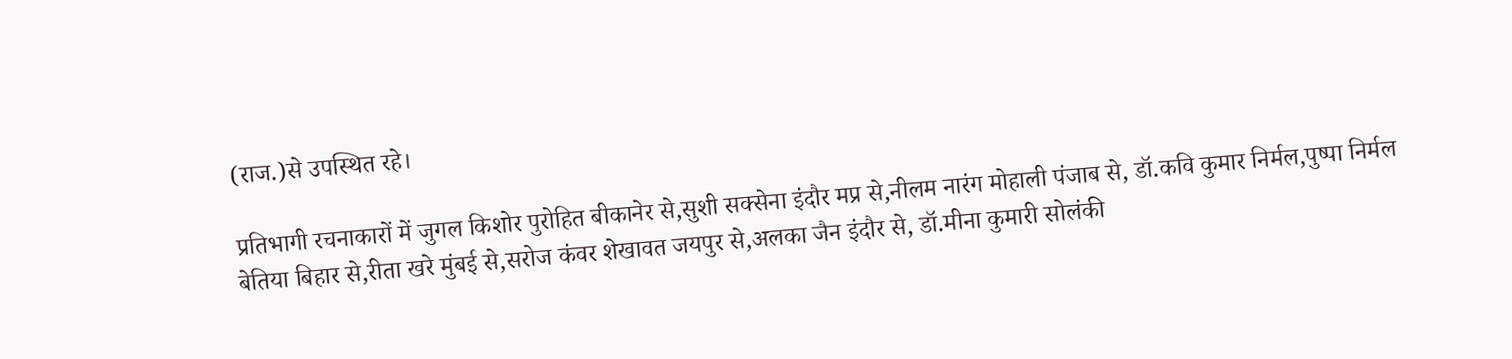(राज.)से उपस्थित रहे।

प्रतिभागी रचनाकारों में जुगल किशोर पुरोहित बीकानेर से,सुशी सक्सेना इंदौर मप्र से,नीलम नारंग मोहाली पंजाब से, डॉ.कवि कुमार निर्मल,पुष्पा निर्मल बेतिया बिहार से,रीता खरे मुंबई से,सरोज कंवर शेखावत जयपुर से,अलका जैन इंदौर से, डॉ.मीना कुमारी सोलंकी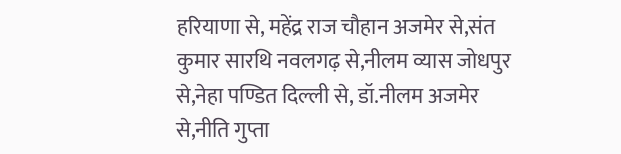हरियाणा से, महेंद्र राज चौहान अजमेर से,संत कुमार सारथि नवलगढ़ से,नीलम व्यास जोधपुर से,नेहा पण्डित दिल्ली से, डॉ.नीलम अजमेर से,नीति गुप्ता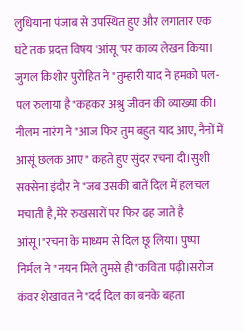लुधियाना पंजाब से उपस्थित हुए और लगातार एक घंटे तक प्रदत्त विषय 'आंसू 'पर काव्य लेखन किया। जुगल किशोर पुरोहित ने "तुम्हारी याद ने हमको पल-पल रुलाया है"कहकर अश्रु जीवन की व्याख्या की। नीलम नारंग ने "आज फिर तुम बहुत याद आए, नैनों में आसूं छलक आए" कहते हुए सुंदर रचना दी।सुशी सक्सेना इंदौर ने "जब उसकी बातें दिल में हलचल मचाती है,मेरे रुखसारों पर फिर ढह जाते है आंसू।"रचना के माध्यम से दिल छू लिया। पुष्पा निर्मल ने "नयन मिले तुमसे ही"कविता पढ़ी।सरोज कंवर शेखावत ने"दर्द दिल का बनके बहता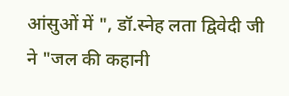आंसुओं में ", डॉ.स्नेह लता द्विवेदी जी ने "जल की कहानी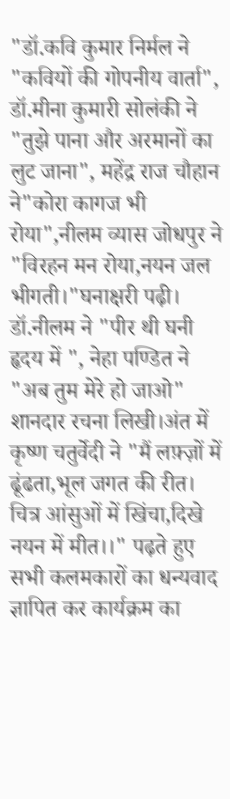"डॉ.कवि कुमार निर्मल ने "कवियों की गोपनीय वार्ता", डॉ.मीना कुमारी सोलंकी ने "तुझे पाना और अरमानों का लुट जाना", महेंद्र राज चौहान ने"कोरा कागज भी रोया",नीलम व्यास जोधपुर ने "विरहन मन रोया,नयन जल भीगती।"घनाक्षरी पढ़ी। डॉ.नीलम ने "पीर थी घनी हृदय में ", नेहा पण्डित ने "अब तुम मेरे हो जाओ" शानदार रचना लिखी।अंत में कृष्ण चतुर्वेदी ने "मैं लफ़्ज़ों में ढूंढता,भूल जगत की रीत। चित्र आंसुओं में खिंचा,दिखे नयन में मीत।।" पढ़ते हुए सभी कलमकारों का धन्यवाद ज्ञापित कर कार्यक्रम का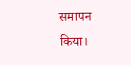समापन किया।